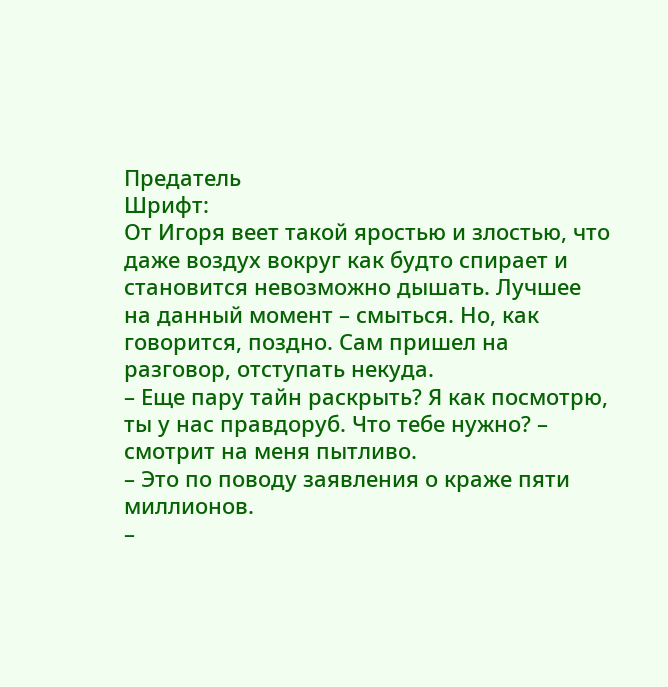Предатель
Шрифт:
От Игоря веет такой яростью и злостью, что даже воздух вокруг как будто спирает и становится невозможно дышать. Лучшее на данный момент – смыться. Но, как говорится, поздно. Сам пришел на разговор, отступать некуда.
– Еще пару тайн раскрыть? Я как посмотрю, ты у нас правдоруб. Что тебе нужно? – смотрит на меня пытливо.
– Это по поводу заявления о краже пяти миллионов.
–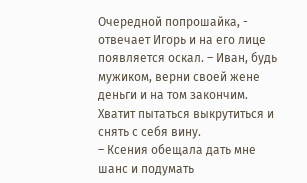Очередной попрошайка, - отвечает Игорь и на его лице появляется оскал. – Иван, будь мужиком, верни своей жене деньги и на том закончим. Хватит пытаться выкрутиться и снять с себя вину.
– Ксения обещала дать мне шанс и подумать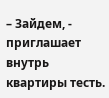– Зайдем, - приглашает внутрь квартиры тесть.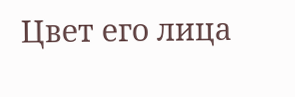Цвет его лица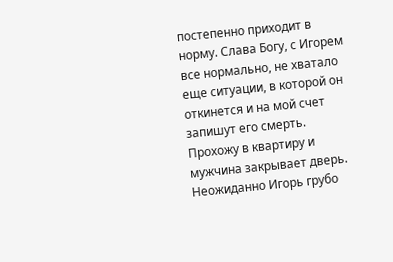постепенно приходит в норму. Слава Богу, с Игорем все нормально, не хватало еще ситуации, в которой он откинется и на мой счет запишут его смерть.
Прохожу в квартиру и мужчина закрывает дверь. Неожиданно Игорь грубо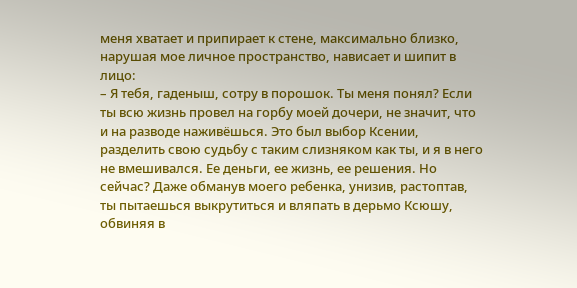меня хватает и припирает к стене, максимально близко, нарушая мое личное пространство, нависает и шипит в лицо:
– Я тебя, гаденыш, сотру в порошок. Ты меня понял? Если ты всю жизнь провел на горбу моей дочери, не значит, что и на разводе наживёшься. Это был выбор Ксении, разделить свою судьбу с таким слизняком как ты, и я в него не вмешивался. Ее деньги, ее жизнь, ее решения. Но сейчас? Даже обманув моего ребенка, унизив, растоптав, ты пытаешься выкрутиться и вляпать в дерьмо Ксюшу, обвиняя в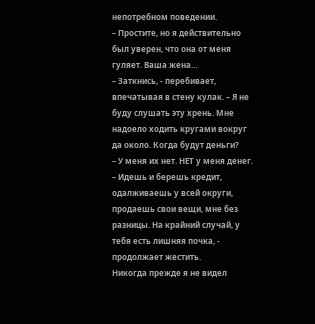непотребном поведении.
– Простите, но я действительно был уверен, что она от меня гуляет. Ваша жена…
– Заткнись, - перебивает, впечатывая в стену кулак. – Я не буду слушать эту хрень. Мне надоело ходить кругами вокруг да около. Когда будут деньги?
– У меня их нет. НЕТ у меня денег.
– Идешь и берешь кредит, одалживаешь у всей округи, продаешь свои вещи, мне без разницы. На крайний случай, у тебя есть лишняя почка, - продолжает жестить.
Никогда прежде я не видел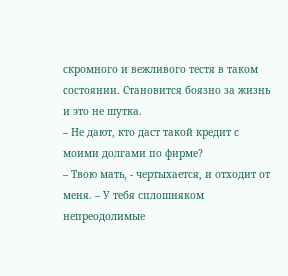скромного и вежливого тестя в таком состоянии. Становится боязно за жизнь и это не шутка.
– Не дают, кто даст такой кредит с моими долгами по фирме?
– Твою мать, - чертыхается, и отходит от меня. – У тебя сплошняком непреодолимые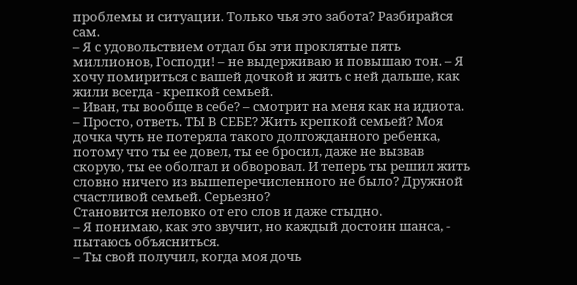проблемы и ситуации. Только чья это забота? Разбирайся сам.
– Я с удовольствием отдал бы эти проклятые пять миллионов, Господи! – не выдерживаю и повышаю тон. – Я хочу помириться с вашей дочкой и жить с ней дальше, как жили всегда - крепкой семьей.
– Иван, ты вообще в себе? – смотрит на меня как на идиота. – Просто, ответь. ТЫ В СЕБЕ? Жить крепкой семьей? Моя дочка чуть не потеряла такого долгожданного ребенка, потому что ты ее довел, ты ее бросил, даже не вызвав скорую, ты ее оболгал и обворовал. И теперь ты решил жить словно ничего из вышеперечисленного не было? Дружной счастливой семьей. Серьезно?
Становится неловко от его слов и даже стыдно.
– Я понимаю, как это звучит, но каждый достоин шанса, - пытаюсь объясниться.
– Ты свой получил, когда моя дочь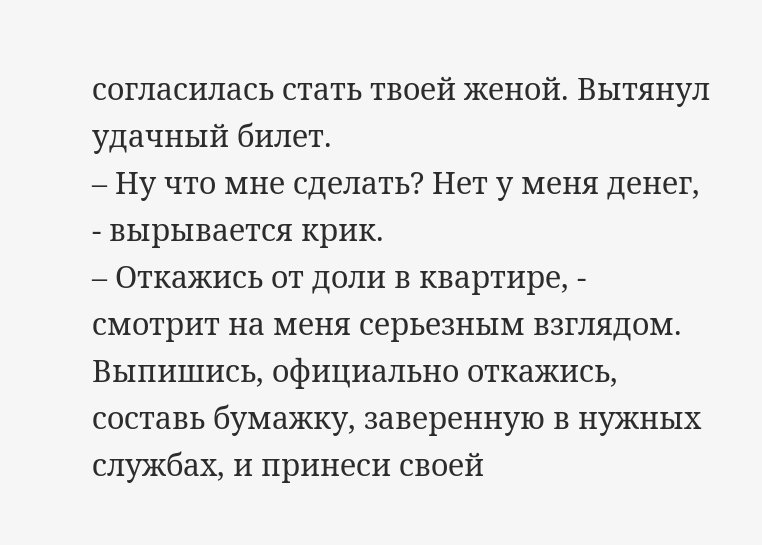согласилась стать твоей женой. Вытянул удачный билет.
– Ну что мне сделать? Нет у меня денег, - вырывается крик.
– Откажись от доли в квартире, - смотрит на меня серьезным взглядом. Выпишись, официально откажись, составь бумажку, заверенную в нужных службах, и принеси своей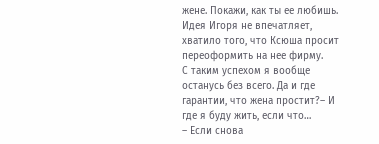жене. Покажи, как ты ее любишь.
Идея Игоря не впечатляет, хватило того, что Ксюша просит переоформить на нее фирму.
С таким успехом я вообще останусь без всего. Да и где гарантии, что жена простит?– И где я буду жить, если что…
– Если снова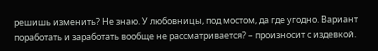решишь изменить? Не знаю. У любовницы, под мостом, да где угодно. Вариант поработать и заработать вообще не рассматривается? – произносит с издевкой.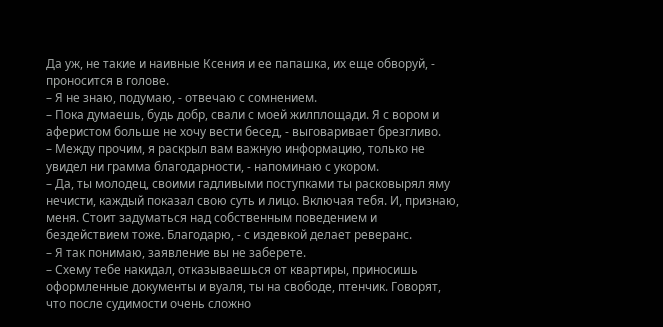Да уж, не такие и наивные Ксения и ее папашка, их еще обворуй, - проносится в голове.
– Я не знаю, подумаю, - отвечаю с сомнением.
– Пока думаешь, будь добр, свали с моей жилплощади. Я с вором и аферистом больше не хочу вести бесед, - выговаривает брезгливо.
– Между прочим, я раскрыл вам важную информацию, только не увидел ни грамма благодарности, - напоминаю с укором.
– Да, ты молодец, своими гадливыми поступками ты расковырял яму нечисти, каждый показал свою суть и лицо. Включая тебя. И, признаю, меня. Стоит задуматься над собственным поведением и бездействием тоже. Благодарю, - с издевкой делает реверанс.
– Я так понимаю, заявление вы не заберете.
– Схему тебе накидал, отказываешься от квартиры, приносишь оформленные документы и вуаля, ты на свободе, птенчик. Говорят, что после судимости очень сложно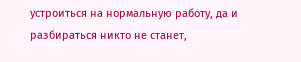устроиться на нормальную работу, да и разбираться никто не станет,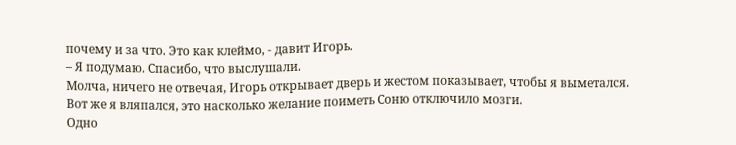почему и за что. Это как клеймо, - давит Игорь.
– Я подумаю. Спасибо, что выслушали.
Молча, ничего не отвечая, Игорь открывает дверь и жестом показывает, чтобы я выметался.
Вот же я вляпался, это насколько желание поиметь Соню отключило мозги.
Одно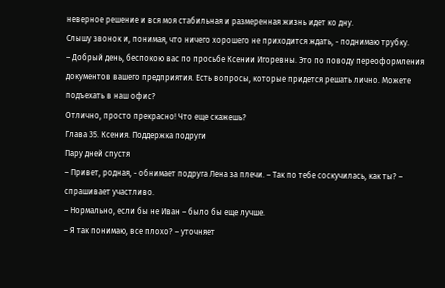неверное решение и вся моя стабильная и размеренная жизнь идет ко дну.
Слышу звонок и, понимая, что ничего хорошего не приходится ждать, - поднимаю трубку.
– Добрый день, беспокою вас по просьбе Ксении Игоревны. Это по поводу переоформления документов вашего предприятия. Есть вопросы, которые придется решать лично. Можете подъехать в наш офис?
Отлично, просто прекрасно! Что еще скажешь?
Глава 35. Ксения. Поддержка подруги
Пару дней спустя
– Привет, родная, - обнимает подруга Лена за плечи. – Так по тебе соскучилась, как ты? – спрашивает участливо.
– Нормально, если бы не Иван – было бы еще лучше.
– Я так понимаю, все плохо? – уточняет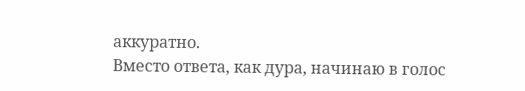аккуратно.
Вместо ответа, как дура, начинаю в голос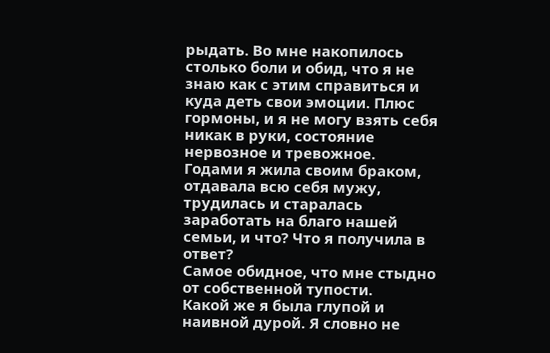рыдать. Во мне накопилось столько боли и обид, что я не знаю как с этим справиться и куда деть свои эмоции. Плюс гормоны, и я не могу взять себя никак в руки, состояние нервозное и тревожное.
Годами я жила своим браком, отдавала всю себя мужу, трудилась и старалась заработать на благо нашей семьи, и что? Что я получила в ответ?
Самое обидное, что мне стыдно от собственной тупости.
Какой же я была глупой и наивной дурой. Я словно не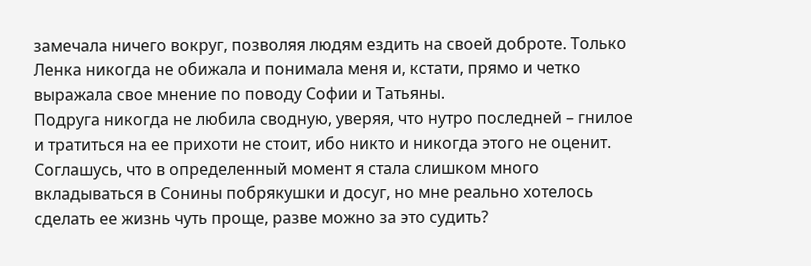замечала ничего вокруг, позволяя людям ездить на своей доброте. Только Ленка никогда не обижала и понимала меня и, кстати, прямо и четко выражала свое мнение по поводу Софии и Татьяны.
Подруга никогда не любила сводную, уверяя, что нутро последней – гнилое и тратиться на ее прихоти не стоит, ибо никто и никогда этого не оценит. Соглашусь, что в определенный момент я стала слишком много вкладываться в Сонины побрякушки и досуг, но мне реально хотелось сделать ее жизнь чуть проще, разве можно за это судить?